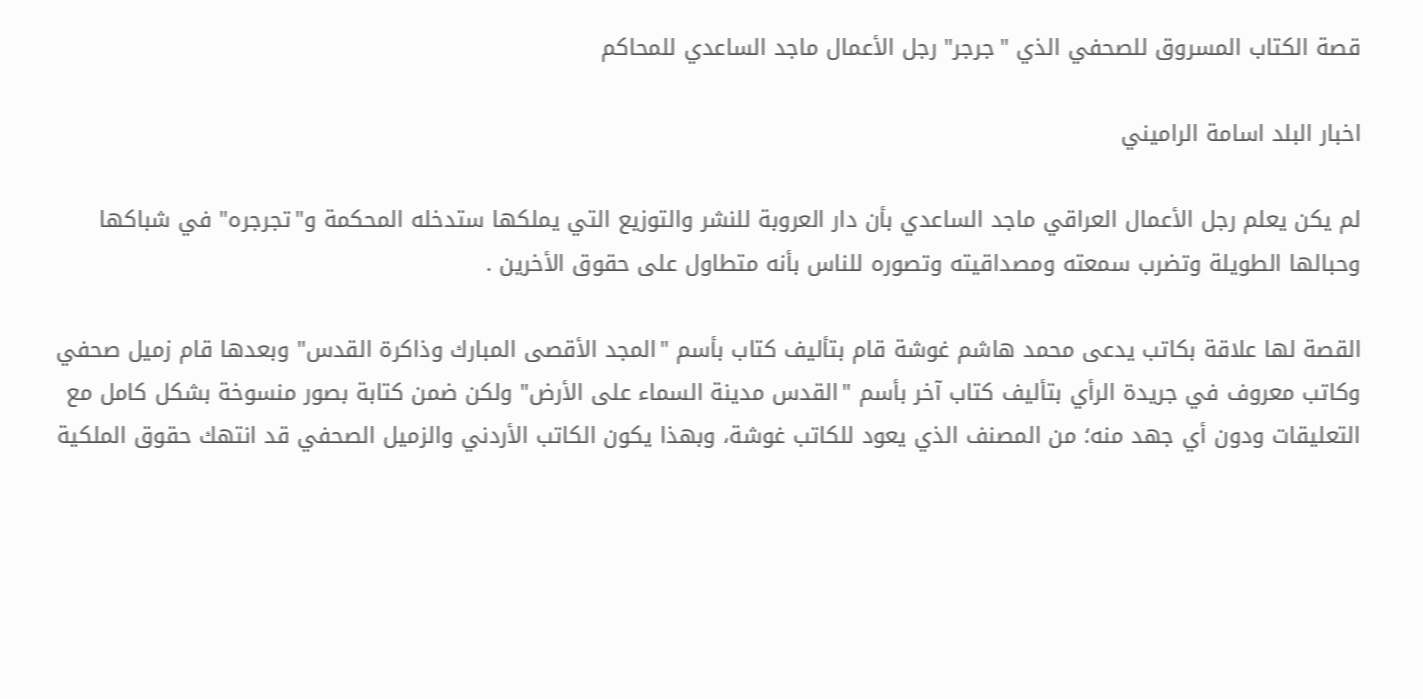قصة الكتاب المسروق للصحفي الذي "جرجر" رجل الأعمال ماجد الساعدي للمحاكم

اخبار البلد اسامة الراميني

لم يكن يعلم رجل الأعمال العراقي ماجد الساعدي بأن دار العروبة للنشر والتوزيع التي يملكها ستدخله المحكمة و"تجرجره" في شباكها وحبالها الطويلة وتضرب سمعته ومصداقيته وتصوره للناس بأنه متطاول على حقوق الأخرين .

القصة لها علاقة بكاتب يدعى محمد هاشم غوشة قام بتأليف كتاب بأسم "المجد الأقصى المبارك وذاكرة القدس" وبعدها قام زميل صحفي وكاتب معروف في جريدة الرأي بتأليف كتاب آخر بأسم "القدس مدينة السماء على الأرض" ولكن ضمن كتابة بصور منسوخة بشكل كامل مع التعليقات ودون أي جهد منه؛ من المصنف الذي يعود للكاتب غوشة، وبهذا يكون الكاتب الأردني والزميل الصحفي قد انتهك حقوق الملكية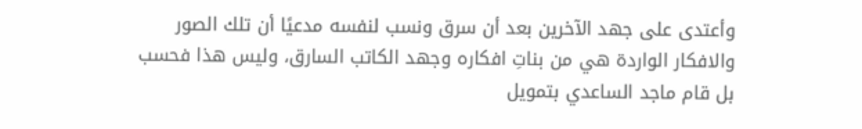وأعتدى على جهد الآخرين بعد أن سرق ونسب لنفسه مدعيًا أن تلك الصور والافكار الواردة هي من بناتِ افكاره وجهد الكاتب السارق، وليس هذا فحسب بل قام ماجد الساعدي بتمويل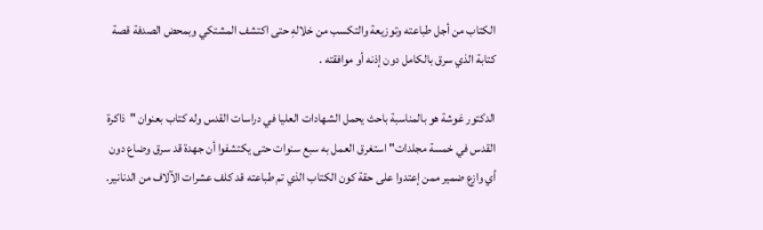الكتاب من أجل طباعته وتوزيعة والتكسب من خلالهِ حتى اكتشف المشتكي وبمحض الصدفة قصة كتابة الذي سرق بالكامل دون إذنه أو موافقته .

الدكتور غوشة هو بالمناسبة باحث يحمل الشهادات العليا في دراسات القدس وله كتاب بعنوان "ذاكرة القدس في خمسة مجلدات" استغرق العمل به سبع سنوات حتى يكتشفوا أن جهدة قد سرق وضاع دون أي وازع ضمير ممن إعتدوا على حقة كون الكتاب الذي تم طباعته قد كلف عشرات الآلاف من الدنانير.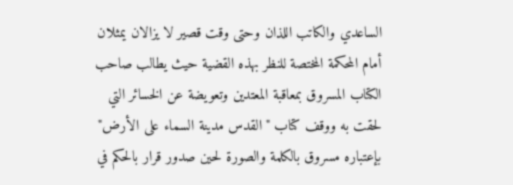الساعدي والكاتب اللذان وحتى وقت قصير لا يزالان يمثلان أمام المحكمة المختصة للنظر بهذه القضية حيث يطالب صاحب الكتاب المسروق بمعاقبة المعتدين وتعويضة عن الخسائر التي لحقت به ووقف كتاب "القدس مدينة السماء على الأرض" بإعتباره مسروق بالكلمة والصورة لحين صدور قرار بالحكم في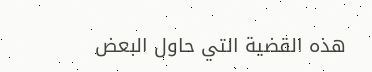هذه القضية التي حاول البعض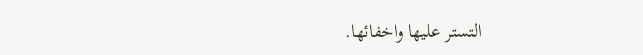التستر عليها واخفائها.